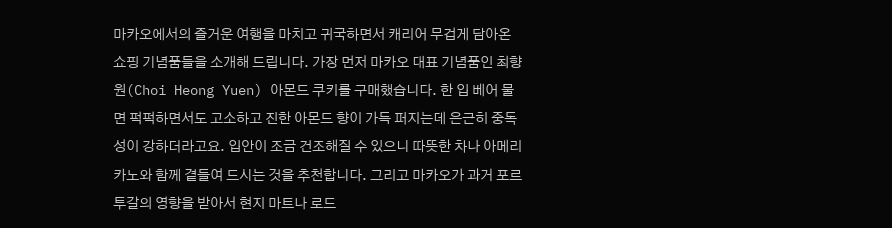마카오에서의 즐거운 여행을 마치고 귀국하면서 캐리어 무겁게 담아온 쇼핑 기념품들을 소개해 드립니다. 가장 먼저 마카오 대표 기념품인 최향원(Choi Heong Yuen) 아몬드 쿠키를 구매했습니다. 한 입 베어 물면 퍽퍽하면서도 고소하고 진한 아몬드 향이 가득 퍼지는데 은근히 중독성이 강하더라고요. 입안이 조금 건조해질 수 있으니 따뜻한 차나 아메리카노와 함께 곁들여 드시는 것을 추천합니다. 그리고 마카오가 과거 포르투갈의 영향을 받아서 현지 마트나 로드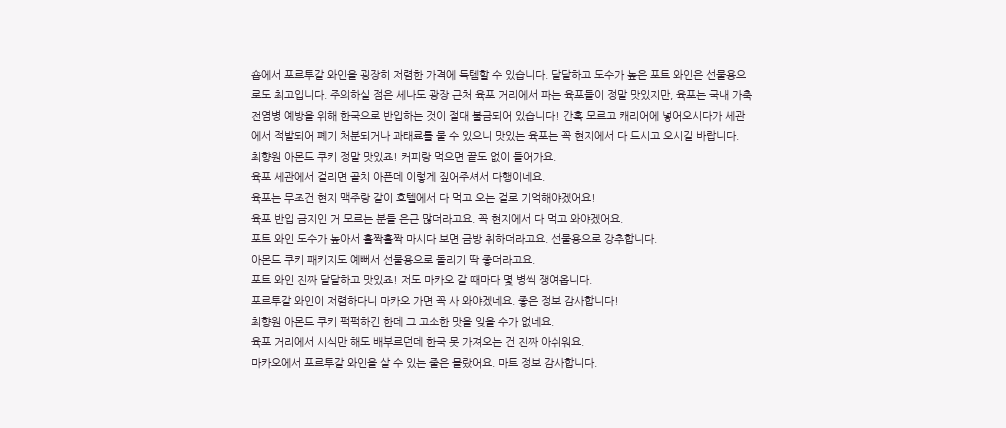숍에서 포르투갈 와인을 굉장히 저렴한 가격에 득템할 수 있습니다. 달달하고 도수가 높은 포트 와인은 선물용으로도 최고입니다. 주의하실 점은 세나도 광장 근처 육포 거리에서 파는 육포들이 정말 맛있지만, 육포는 국내 가축전염병 예방을 위해 한국으로 반입하는 것이 절대 불금되어 있습니다! 간혹 모르고 캐리어에 넣어오시다가 세관에서 적발되어 폐기 처분되거나 과태료를 물 수 있으니 맛있는 육포는 꼭 현지에서 다 드시고 오시길 바랍니다.
최향원 아몬드 쿠키 정말 맛있죠! 커피랑 먹으면 끝도 없이 들어가요.
육포 세관에서 걸리면 골치 아픈데 이렇게 짚어주셔서 다행이네요.
육포는 무조건 현지 맥주랑 같이 호텔에서 다 먹고 오는 걸로 기억해야겠어요!
육포 반입 금지인 거 모르는 분들 은근 많더라고요. 꼭 현지에서 다 먹고 와야겠어요.
포트 와인 도수가 높아서 홀짝홀짝 마시다 보면 금방 취하더라고요. 선물용으로 강추합니다.
아몬드 쿠키 패키지도 예뻐서 선물용으로 돌리기 딱 좋더라고요.
포트 와인 진짜 달달하고 맛있죠! 저도 마카오 갈 때마다 몇 병씩 쟁여옵니다.
포르투갈 와인이 저렴하다니 마카오 가면 꼭 사 와야겠네요. 좋은 정보 감사합니다!
최향원 아몬드 쿠키 퍽퍽하긴 한데 그 고소한 맛을 잊을 수가 없네요.
육포 거리에서 시식만 해도 배부르던데 한국 못 가져오는 건 진짜 아쉬워요.
마카오에서 포르투갈 와인을 살 수 있는 줄은 몰랐어요. 마트 정보 감사합니다.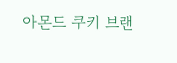아몬드 쿠키 브랜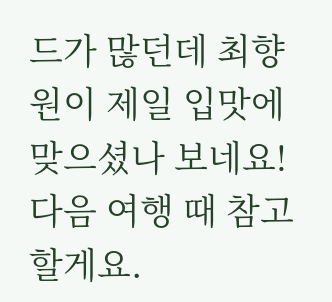드가 많던데 최향원이 제일 입맛에 맞으셨나 보네요! 다음 여행 때 참고할게요.